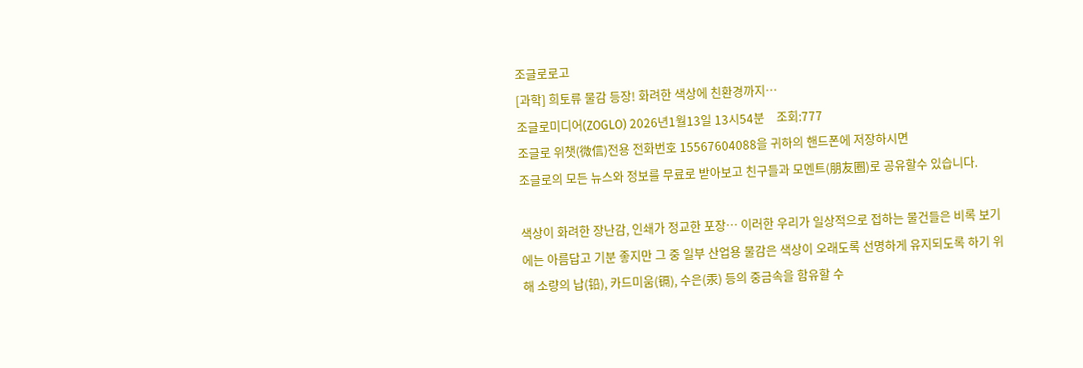조글로로고
[과학] 희토류 물감 등장! 화려한 색상에 친환경까지…
조글로미디어(ZOGLO) 2026년1월13일 13시54분    조회:777
조글로 위챗(微信)전용 전화번호 15567604088을 귀하의 핸드폰에 저장하시면
조글로의 모든 뉴스와 정보를 무료로 받아보고 친구들과 모멘트(朋友圈)로 공유할수 있습니다.

색상이 화려한 장난감, 인쇄가 정교한 포장… 이러한 우리가 일상적으로 접하는 물건들은 비록 보기에는 아름답고 기분 좋지만 그 중 일부 산업용 물감은 색상이 오래도록 선명하게 유지되도록 하기 위해 소량의 납(铅), 카드미움(镉), 수은(汞) 등의 중금속을 함유할 수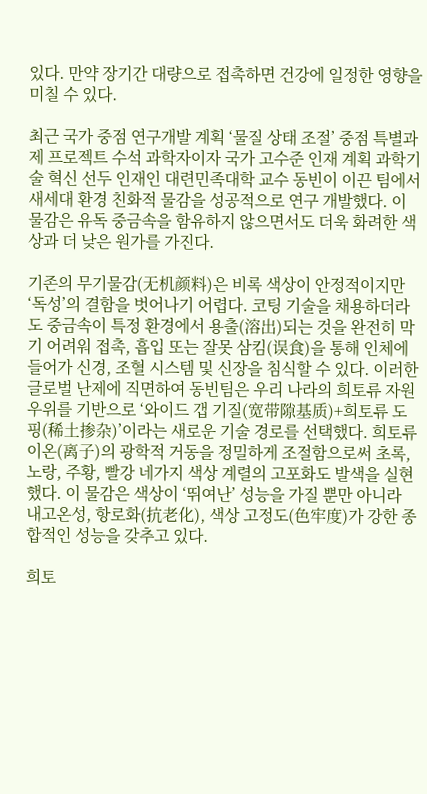있다. 만약 장기간 대량으로 접촉하면 건강에 일정한 영향을 미칠 수 있다.

최근 국가 중점 연구개발 계획 ‘물질 상태 조절’ 중점 특별과제 프로젝트 수석 과학자이자 국가 고수준 인재 계획 과학기술 혁신 선두 인재인 대련민족대학 교수 동빈이 이끈 팀에서 새세대 환경 친화적 물감을 성공적으로 연구 개발했다. 이 물감은 유독 중금속을 함유하지 않으면서도 더욱 화려한 색상과 더 낮은 원가를 가진다.

기존의 무기물감(无机颜料)은 비록 색상이 안정적이지만 ‘독성’의 결함을 벗어나기 어렵다. 코팅 기술을 채용하더라도 중금속이 특정 환경에서 용출(溶出)되는 것을 완전히 막기 어려워 접촉, 흡입 또는 잘못 삼킴(误食)을 통해 인체에 들어가 신경, 조혈 시스템 및 신장을 침식할 수 있다. 이러한 글로벌 난제에 직면하여 동빈팀은 우리 나라의 희토류 자원 우위를 기반으로 ‘와이드 갭 기질(宽带隙基质)+희토류 도핑(稀土掺杂)’이라는 새로운 기술 경로를 선택했다. 희토류 이온(离子)의 광학적 거동을 정밀하게 조절함으로써 초록, 노랑, 주황, 빨강 네가지 색상 계렬의 고포화도 발색을 실현했다. 이 물감은 색상이 ‘뛰여난’ 성능을 가질 뿐만 아니라 내고온성, 항로화(抗老化), 색상 고정도(色牢度)가 강한 종합적인 성능을 갖추고 있다.

희토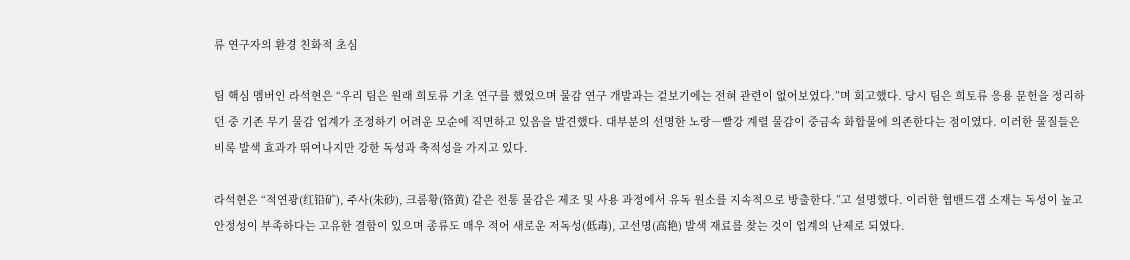류 연구자의 환경 친화적 초심

팀 핵심 멤버인 라석현은 “우리 팀은 원래 희토류 기초 연구를 했었으며 물감 연구 개발과는 겉보기에는 전혀 관련이 없어보였다.”며 회고했다. 당시 팀은 희토류 응용 문헌을 정리하던 중 기존 무기 물감 업계가 조정하기 어려운 모순에 직면하고 있음을 발견했다. 대부분의 선명한 노랑―빨강 계렬 물감이 중금속 화합물에 의존한다는 점이였다. 이러한 물질들은 비록 발색 효과가 뛰여나지만 강한 독성과 축적성을 가지고 있다.

라석현은 “적연광(红铅矿), 주사(朱砂), 크롬황(铬黄) 같은 전통 물감은 제조 및 사용 과정에서 유독 원소를 지속적으로 방출한다.”고 설명했다. 이러한 협밴드갭 소재는 독성이 높고 안정성이 부족하다는 고유한 결함이 있으며 종류도 매우 적어 새로운 저독성(低毒), 고선명(高艳) 발색 재료를 찾는 것이 업계의 난제로 되였다.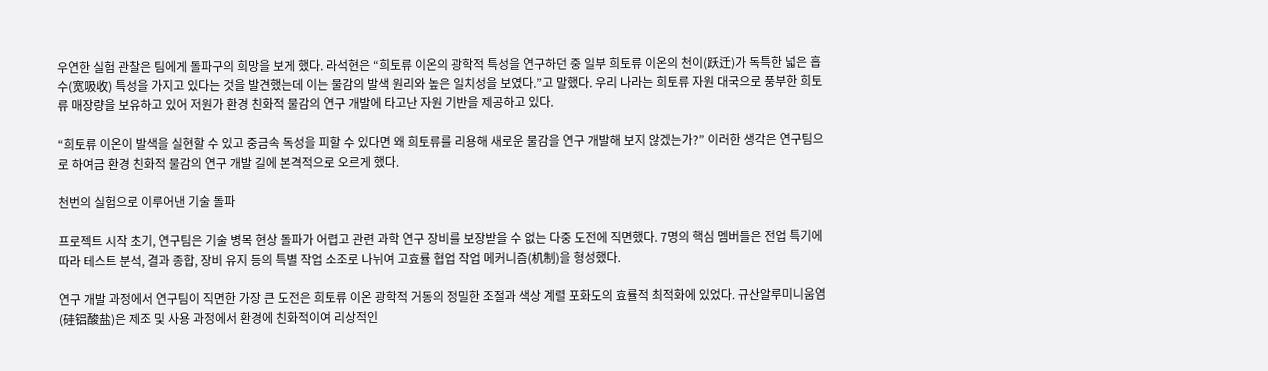우연한 실험 관찰은 팀에게 돌파구의 희망을 보게 했다. 라석현은 “희토류 이온의 광학적 특성을 연구하던 중 일부 희토류 이온의 천이(跃迁)가 독특한 넓은 흡수(宽吸收) 특성을 가지고 있다는 것을 발견했는데 이는 물감의 발색 원리와 높은 일치성을 보였다.”고 말했다. 우리 나라는 희토류 자원 대국으로 풍부한 희토류 매장량을 보유하고 있어 저원가 환경 친화적 물감의 연구 개발에 타고난 자원 기반을 제공하고 있다.

“희토류 이온이 발색을 실현할 수 있고 중금속 독성을 피할 수 있다면 왜 희토류를 리용해 새로운 물감을 연구 개발해 보지 않겠는가?” 이러한 생각은 연구팀으로 하여금 환경 친화적 물감의 연구 개발 길에 본격적으로 오르게 했다.

천번의 실험으로 이루어낸 기술 돌파

프로젝트 시작 초기, 연구팀은 기술 병목 현상 돌파가 어렵고 관련 과학 연구 장비를 보장받을 수 없는 다중 도전에 직면했다. 7명의 핵심 멤버들은 전업 특기에 따라 테스트 분석, 결과 종합, 장비 유지 등의 특별 작업 소조로 나뉘여 고효률 협업 작업 메커니즘(机制)을 형성했다.

연구 개발 과정에서 연구팀이 직면한 가장 큰 도전은 희토류 이온 광학적 거동의 정밀한 조절과 색상 계렬 포화도의 효률적 최적화에 있었다. 규산알루미니움염(硅铝酸盐)은 제조 및 사용 과정에서 환경에 친화적이여 리상적인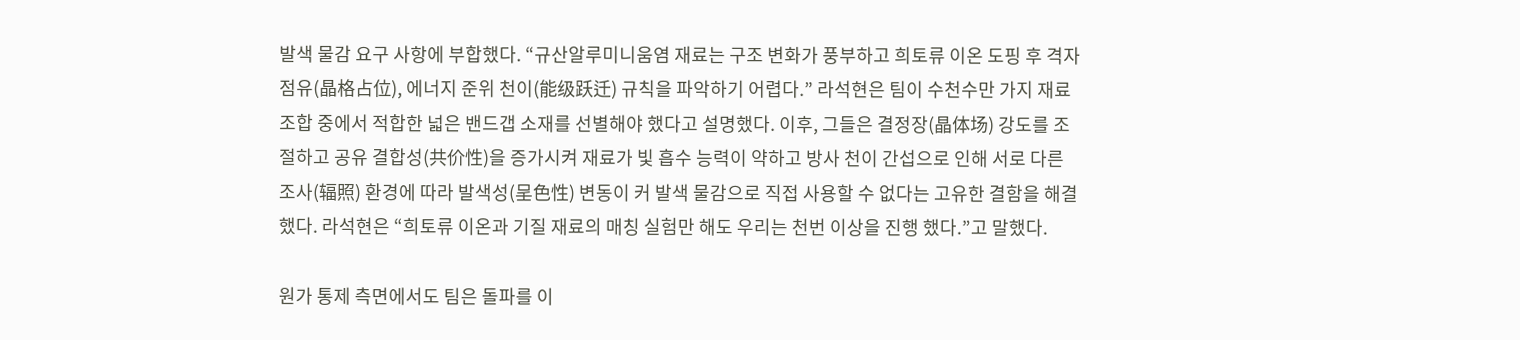발색 물감 요구 사항에 부합했다. “규산알루미니움염 재료는 구조 변화가 풍부하고 희토류 이온 도핑 후 격자 점유(晶格占位), 에너지 준위 천이(能级跃迁) 규칙을 파악하기 어렵다.” 라석현은 팀이 수천수만 가지 재료 조합 중에서 적합한 넓은 밴드갭 소재를 선별해야 했다고 설명했다. 이후, 그들은 결정장(晶体场) 강도를 조절하고 공유 결합성(共价性)을 증가시켜 재료가 빛 흡수 능력이 약하고 방사 천이 간섭으로 인해 서로 다른 조사(辐照) 환경에 따라 발색성(呈色性) 변동이 커 발색 물감으로 직접 사용할 수 없다는 고유한 결함을 해결했다. 라석현은 “희토류 이온과 기질 재료의 매칭 실험만 해도 우리는 천번 이상을 진행 했다.”고 말했다.

원가 통제 측면에서도 팀은 돌파를 이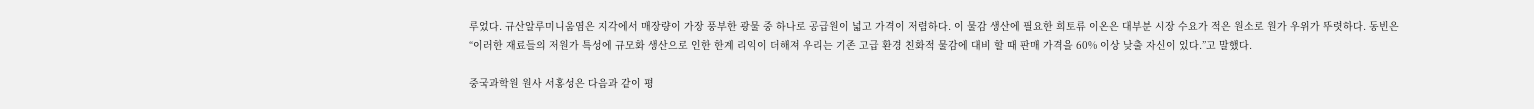루었다. 규산알루미니움염은 지각에서 매장량이 가장 풍부한 광물 중 하나로 공급원이 넓고 가격이 저렴하다. 이 물감 생산에 필요한 희토류 이온은 대부분 시장 수요가 적은 원소로 원가 우위가 뚜렷하다. 동빈은 “이러한 재료들의 저원가 특성에 규모화 생산으로 인한 한계 리익이 더해져 우리는 기존 고급 환경 친화적 물감에 대비 할 때 판매 가격을 60% 이상 낮출 자신이 있다.”고 말했다.

중국과학원 원사 서홍성은 다음과 같이 평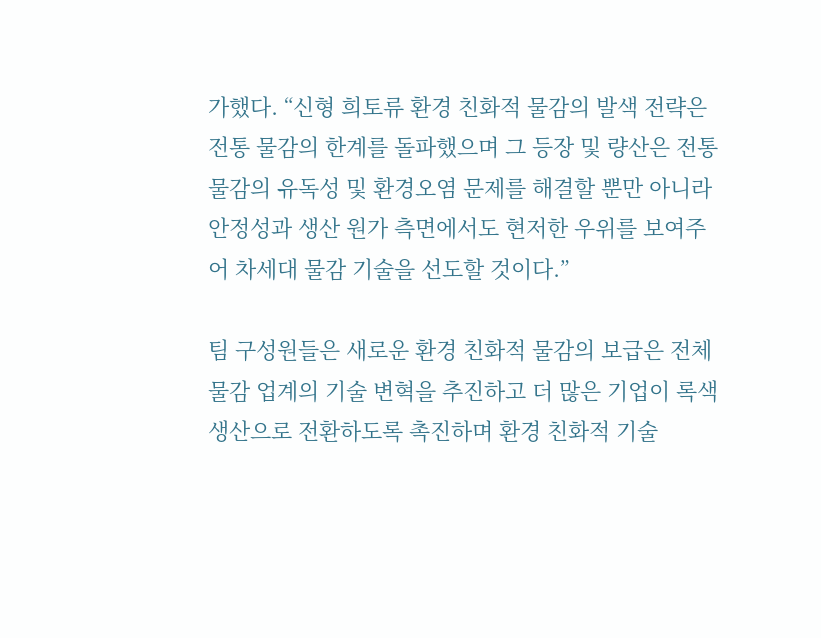가했다. “신형 희토류 환경 친화적 물감의 발색 전략은 전통 물감의 한계를 돌파했으며 그 등장 및 량산은 전통 물감의 유독성 및 환경오염 문제를 해결할 뿐만 아니라 안정성과 생산 원가 측면에서도 현저한 우위를 보여주어 차세대 물감 기술을 선도할 것이다.”

팀 구성원들은 새로운 환경 친화적 물감의 보급은 전체 물감 업계의 기술 변혁을 추진하고 더 많은 기업이 록색 생산으로 전환하도록 촉진하며 환경 친화적 기술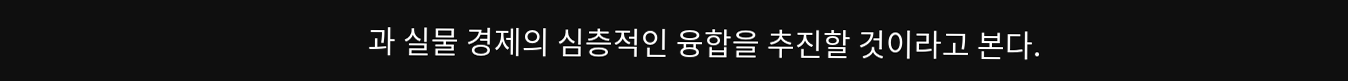과 실물 경제의 심층적인 융합을 추진할 것이라고 본다.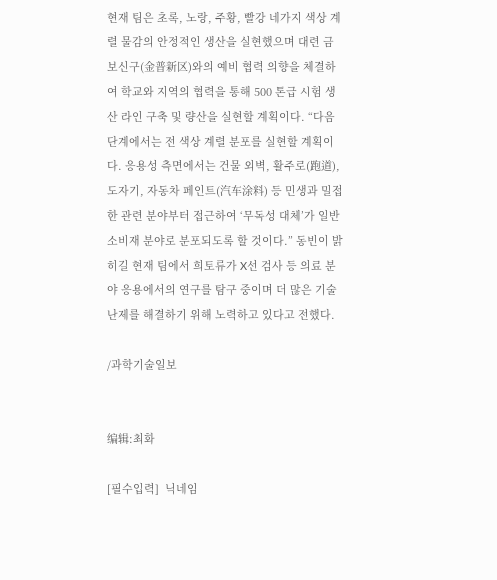현재 팀은 초록, 노랑, 주황, 빨강 네가지 색상 계렬 물감의 안정적인 생산을 실현했으며 대련 금보신구(金普新区)와의 예비 협력 의향을 체결하여 학교와 지역의 협력을 통해 500 톤급 시험 생산 라인 구축 및 량산을 실현할 계획이다. “다음 단계에서는 전 색상 계렬 분포를 실현할 계획이다. 응용성 측면에서는 건물 외벽, 활주로(跑道), 도자기, 자동차 페인트(汽车涂料) 등 민생과 밀접한 관련 분야부터 접근하여 ‘무독성 대체’가 일반 소비재 분야로 분포되도록 할 것이다.” 동빈이 밝히길 현재 팀에서 희토류가 X선 검사 등 의료 분야 응용에서의 연구를 탐구 중이며 더 많은 기술 난제를 해결하기 위해 노력하고 있다고 전했다.

/과학기술일보


编辑:최화

[필수입력]  닉네임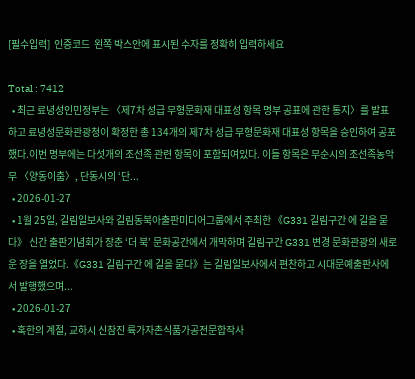[필수입력]  인증코드  왼쪽 박스안에 표시된 수자를 정확히 입력하세요

Total : 7412
  • 최근 료녕성인민정부는 〈제7차 성급 무형문화재 대표성 항목 명부 공표에 관한 통지〉를 발표하고 료녕성문화관광청이 확정한 총 134개의 제7차 성급 무형문화재 대표성 항목을 승인하여 공포했다.이번 명부에는 다섯개의 조선족 관련 항목이 포함되여있다. 이들 항목은 무순시의 조선족농악무 〈양동이춤〉, 단동시의 ‘단...
  • 2026-01-27
  • 1월 25일, 길림일보사와 길림동북아출판미디어그룹에서 주최한 《G331 길림구간 에 길을 묻다》 신간 출판기념회가 장춘 ‘더 북’ 문화공간에서 개막하며 길림구간 G331 변경 문화관광의 새로운 장을 열었다.《G331 길림구간 에 길을 묻다》는 길림일보사에서 편찬하고 시대문예출판사에서 발행했으며...
  • 2026-01-27
  • 혹한의 계절, 교하시 신참진 륙가자촌식품가공전문합작사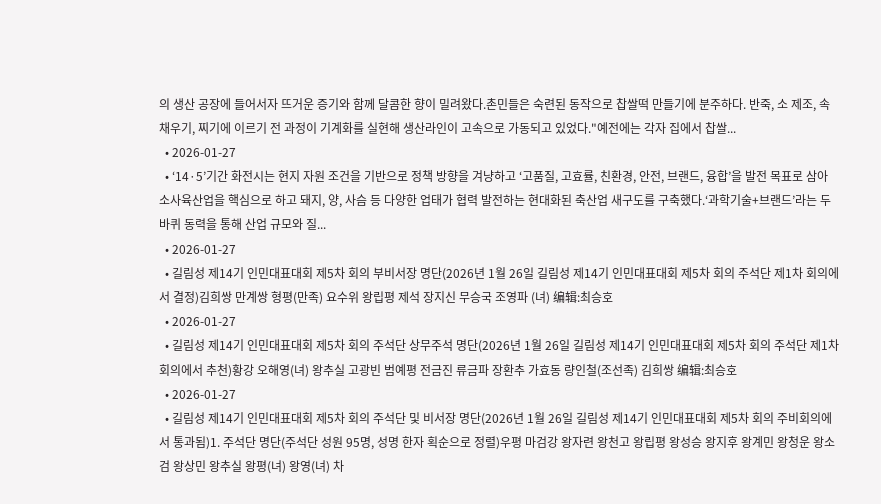의 생산 공장에 들어서자 뜨거운 증기와 함께 달콤한 향이 밀려왔다.촌민들은 숙련된 동작으로 찹쌀떡 만들기에 분주하다. 반죽, 소 제조, 속 채우기, 찌기에 이르기 전 과정이 기계화를 실현해 생산라인이 고속으로 가동되고 있었다."예전에는 각자 집에서 찹쌀...
  • 2026-01-27
  • ‘14·5’기간 화전시는 현지 자원 조건을 기반으로 정책 방향을 겨냥하고 ‘고품질, 고효률, 친환경, 안전, 브랜드, 융합’을 발전 목표로 삼아 소사육산업을 핵심으로 하고 돼지, 양, 사슴 등 다양한 업태가 협력 발전하는 현대화된 축산업 새구도를 구축했다.‘과학기술+브랜드’라는 두 바퀴 동력을 통해 산업 규모와 질...
  • 2026-01-27
  • 길림성 제14기 인민대표대회 제5차 회의 부비서장 명단(2026년 1월 26일 길림성 제14기 인민대표대회 제5차 회의 주석단 제1차 회의에서 결정)김희쌍 만계쌍 형평(만족) 요수위 왕립평 제석 장지신 무승국 조영파 (녀) 编辑:최승호
  • 2026-01-27
  • 길림성 제14기 인민대표대회 제5차 회의 주석단 상무주석 명단(2026년 1월 26일 길림성 제14기 인민대표대회 제5차 회의 주석단 제1차 회의에서 추천)황강 오해영(녀) 왕추실 고광빈 범예평 전금진 류금파 장환추 가효동 량인철(조선족) 김희쌍 编辑:최승호
  • 2026-01-27
  • 길림성 제14기 인민대표대회 제5차 회의 주석단 및 비서장 명단(2026년 1월 26일 길림성 제14기 인민대표대회 제5차 회의 주비회의에서 통과됨)1. 주석단 명단(주석단 성원 95명, 성명 한자 획순으로 정렬)우평 마검강 왕자련 왕천고 왕립평 왕성승 왕지후 왕계민 왕청운 왕소검 왕상민 왕추실 왕평(녀) 왕영(녀) 차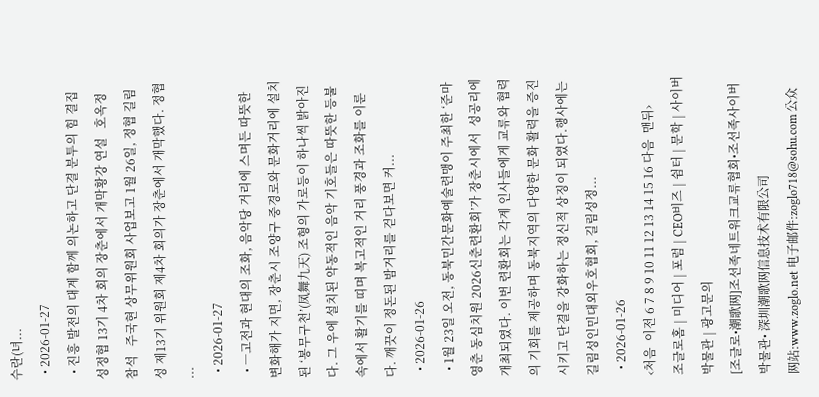수란(녀...
  • 2026-01-27
  • 진흥 발전의 대계 함께 의논하고 단결 분투의 힘 결집성정협 13기 4차 회의 장춘에서 개막황강 연설   호옥정 참석   주국현 상무위원회 사업보고 1월 26일, 정협 길림성 제13기 위원회 제4차 회의가 장춘에서 개막했다. 정협 ...
  • 2026-01-27
  • ―고전과 현대의 조화, 음악당 거리에 스며든 따뜻한 변화해가 지면, 장춘시 조양구 중경로와 문화거리에 설치된 ‘봉무구천’(凤舞九天) 조형의 가로등이 하나씩 밝아진다. 그 우에 설치된 약동적인 음악 기호들은 따뜻한 등불 속에서 활기를 띠며 복고적인 거리 풍경과 조화를 이룬다. 깨끗이 정돈된 밤거리를 걷다보면 커...
  • 2026-01-26
  • 1월 23일 오전, 동북민간문화예술련맹이 주최한 ‘준마영춘 동심치원 2026신춘련환회’가 장춘시에서  성공리에 개최되였다. 이번 련환회는 각계 인사들에게 교류와 협력의 기회를 제공하며 동북지역의 다양한 문화 활력을 증진시키고 단결을 강화하는 정신적 상징이 되였다.행사에는 길림성인민대외우호협회, 길림성정...
  • 2026-01-26
‹처음  이전 6 7 8 9 10 11 12 13 14 15 16 다음  맨뒤›
조글로홈 | 미디어 | 포럼 | CEO비즈 | 쉼터 | 문학 | 사이버박물관 | 광고문의
[조글로•潮歌网]조선족네트워크교류협회•조선족사이버박물관• 深圳潮歌网信息技术有限公司
网站:www.zoglo.net 电子邮件:zoglo718@sohu.com 公众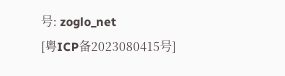号: zoglo_net
[粤ICP备2023080415号]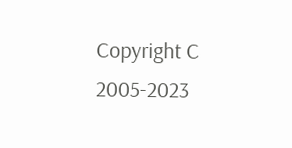Copyright C 2005-2023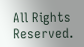All Rights Reserved.